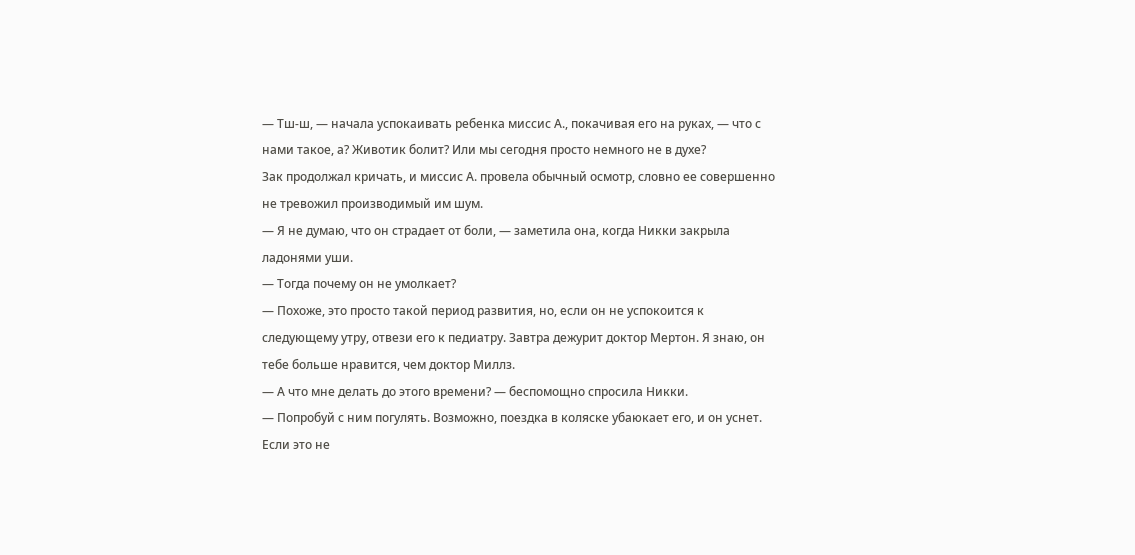— Тш-ш, — начала успокаивать ребенка миссис А., покачивая его на руках, — что с нами такое, а? Животик болит? Или мы сегодня просто немного не в духе?
Зак продолжал кричать, и миссис А. провела обычный осмотр, словно ее совершенно не тревожил производимый им шум.
— Я не думаю, что он страдает от боли, — заметила она, когда Никки закрыла ладонями уши.
— Тогда почему он не умолкает?
— Похоже, это просто такой период развития, но, если он не успокоится к следующему утру, отвези его к педиатру. Завтра дежурит доктор Мертон. Я знаю, он тебе больше нравится, чем доктор Миллз.
— А что мне делать до этого времени? — беспомощно спросила Никки.
— Попробуй с ним погулять. Возможно, поездка в коляске убаюкает его, и он уснет. Если это не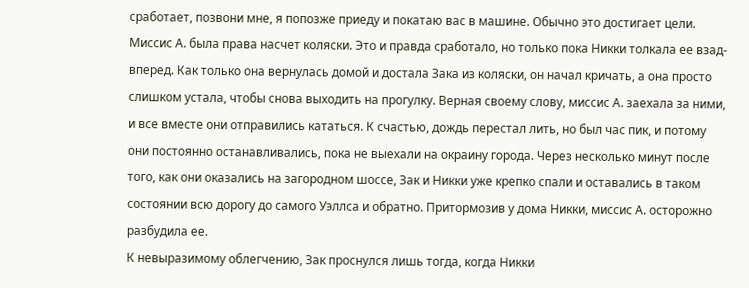сработает, позвони мне, я попозже приеду и покатаю вас в машине. Обычно это достигает цели.
Миссис А. была права насчет коляски. Это и правда сработало, но только пока Никки толкала ее взад-вперед. Как только она вернулась домой и достала Зака из коляски, он начал кричать, а она просто слишком устала, чтобы снова выходить на прогулку. Верная своему слову, миссис А. заехала за ними, и все вместе они отправились кататься. К счастью, дождь перестал лить, но был час пик, и потому они постоянно останавливались, пока не выехали на окраину города. Через несколько минут после того, как они оказались на загородном шоссе, Зак и Никки уже крепко спали и оставались в таком состоянии всю дорогу до самого Уэллса и обратно. Притормозив у дома Никки, миссис А. осторожно разбудила ее.
К невыразимому облегчению, Зак проснулся лишь тогда, когда Никки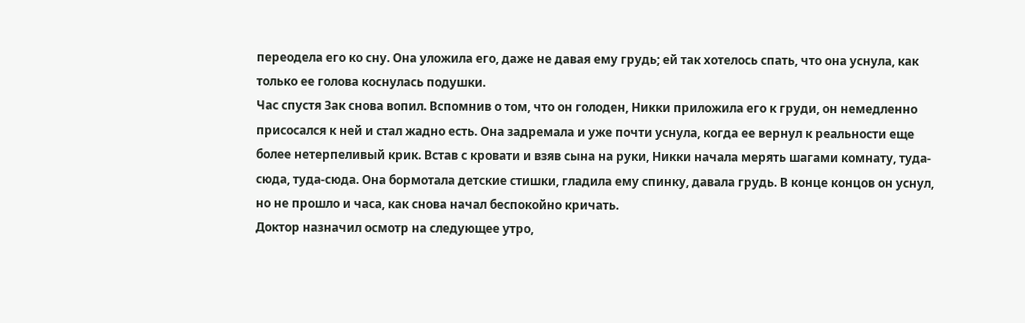переодела его ко сну. Она уложила его, даже не давая ему грудь; ей так хотелось спать, что она уснула, как только ее голова коснулась подушки.
Час спустя Зак снова вопил. Вспомнив о том, что он голоден, Никки приложила его к груди, он немедленно присосался к ней и стал жадно есть. Она задремала и уже почти уснула, когда ее вернул к реальности еще более нетерпеливый крик. Встав с кровати и взяв сына на руки, Никки начала мерять шагами комнату, туда-сюда, туда-сюда. Она бормотала детские стишки, гладила ему спинку, давала грудь. В конце концов он уснул, но не прошло и часа, как снова начал беспокойно кричать.
Доктор назначил осмотр на следующее утро,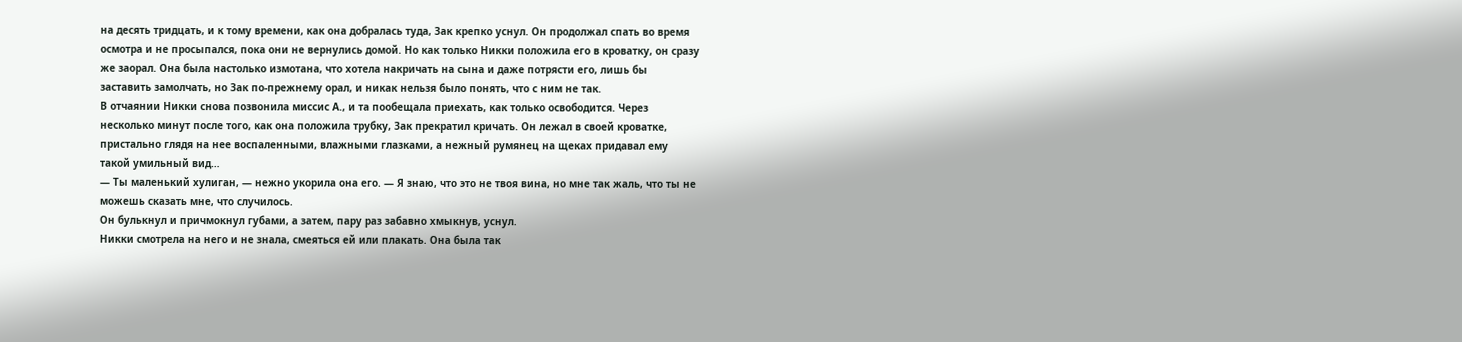на десять тридцать, и к тому времени, как она добралась туда, Зак крепко уснул. Он продолжал спать во время осмотра и не просыпался, пока они не вернулись домой. Но как только Никки положила его в кроватку, он сразу же заорал. Она была настолько измотана, что хотела накричать на сына и даже потрясти его, лишь бы заставить замолчать, но Зак по-прежнему орал, и никак нельзя было понять, что с ним не так.
В отчаянии Никки снова позвонила миссис А., и та пообещала приехать, как только освободится. Через несколько минут после того, как она положила трубку, Зак прекратил кричать. Он лежал в своей кроватке, пристально глядя на нее воспаленными, влажными глазками, а нежный румянец на щеках придавал ему такой умильный вид…
— Ты маленький хулиган, — нежно укорила она его. — Я знаю, что это не твоя вина, но мне так жаль, что ты не можешь сказать мне, что случилось.
Он булькнул и причмокнул губами, а затем, пару раз забавно хмыкнув, уснул.
Никки смотрела на него и не знала, смеяться ей или плакать. Она была так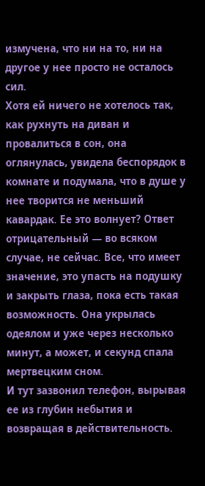измучена, что ни на то, ни на другое у нее просто не осталось сил.
Хотя ей ничего не хотелось так, как рухнуть на диван и провалиться в сон, она оглянулась, увидела беспорядок в комнате и подумала, что в душе у нее творится не меньший кавардак. Ее это волнует? Ответ отрицательный — во всяком случае, не сейчас. Все, что имеет значение, это упасть на подушку и закрыть глаза, пока есть такая возможность. Она укрылась одеялом и уже через несколько минут, а может, и секунд спала мертвецким сном.
И тут зазвонил телефон, вырывая ее из глубин небытия и возвращая в действительность.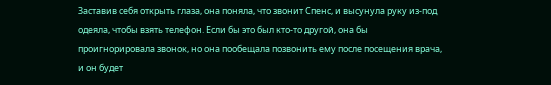Заставив себя открыть глаза, она поняла, что звонит Спенс, и высунула руку из-под одеяла, чтобы взять телефон. Если бы это был кто-то другой, она бы проигнорировала звонок, но она пообещала позвонить ему после посещения врача, и он будет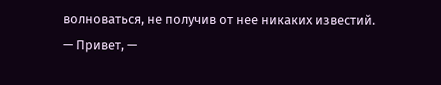волноваться, не получив от нее никаких известий.
— Привет, —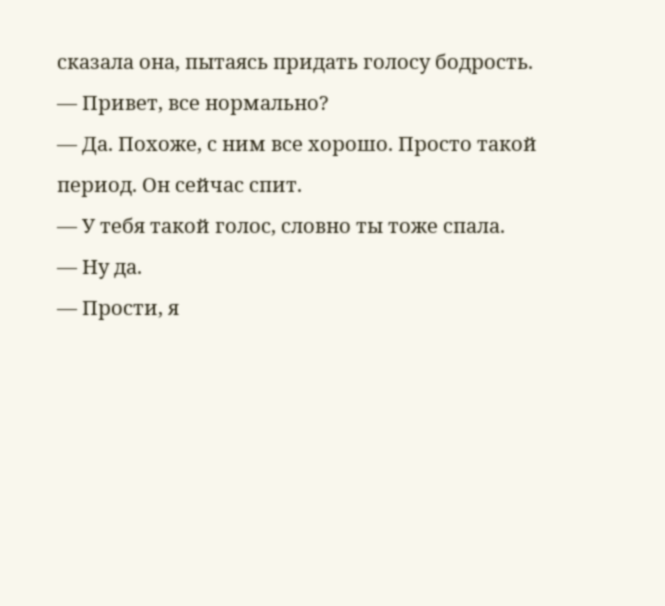сказала она, пытаясь придать голосу бодрость.
— Привет, все нормально?
— Да. Похоже, с ним все хорошо. Просто такой период. Он сейчас спит.
— У тебя такой голос, словно ты тоже спала.
— Ну да.
— Прости, я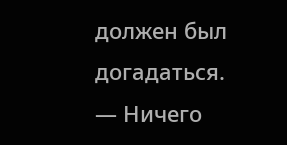должен был догадаться.
— Ничего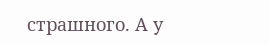страшного. А у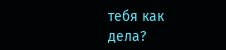тебя как дела?